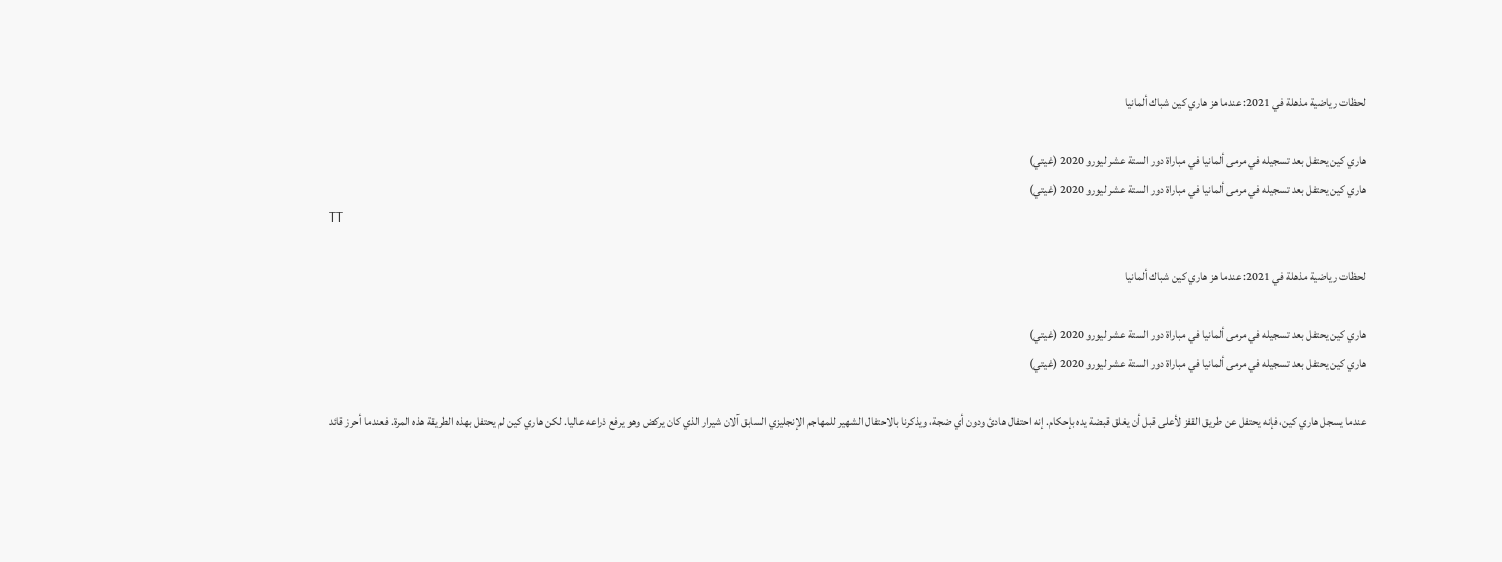لحظات رياضية مذهلة في 2021: عندما هز هاري كين شباك ألمانيا

هاري كين يحتفل بعد تسجيله في مرمى ألمانيا في مباراة دور الستة عشر ليورو 2020 (غيتي)
هاري كين يحتفل بعد تسجيله في مرمى ألمانيا في مباراة دور الستة عشر ليورو 2020 (غيتي)
TT

لحظات رياضية مذهلة في 2021: عندما هز هاري كين شباك ألمانيا

هاري كين يحتفل بعد تسجيله في مرمى ألمانيا في مباراة دور الستة عشر ليورو 2020 (غيتي)
هاري كين يحتفل بعد تسجيله في مرمى ألمانيا في مباراة دور الستة عشر ليورو 2020 (غيتي)

عندما يسجل هاري كين، فإنه يحتفل عن طريق القفز لأعلى قبل أن يغلق قبضة يده بإحكام. إنه احتفال هادئ ودون أي ضجة، ويذكرنا بالاحتفال الشهير للمهاجم الإنجليزي السابق آلان شيرار الذي كان يركض وهو يرفع ذراعه عاليا. لكن هاري كين لم يحتفل بهذه الطريقة هذه المرة. فعندما أحرز قائد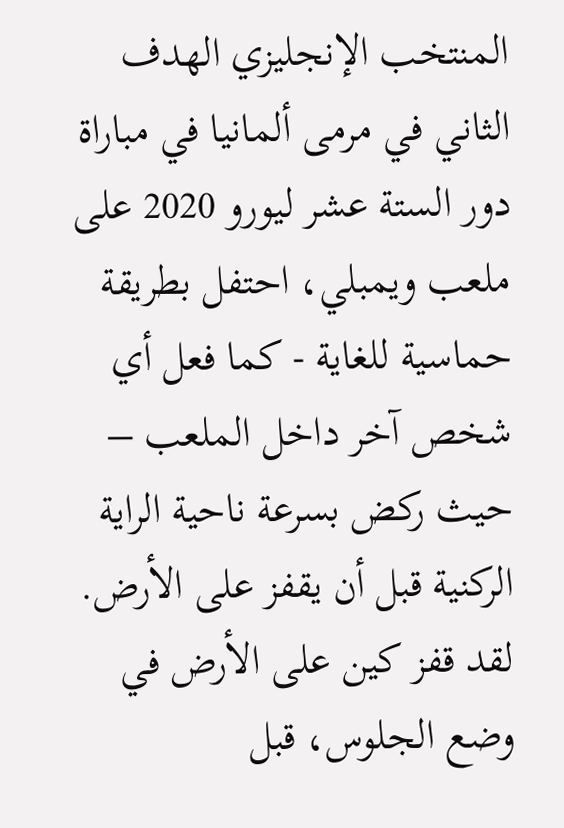المنتخب الإنجليزي الهدف الثاني في مرمى ألمانيا في مباراة دور الستة عشر ليورو 2020 على ملعب ويمبلي، احتفل بطريقة حماسية للغاية - كما فعل أي شخص آخر داخل الملعب – حيث ركض بسرعة ناحية الراية الركنية قبل أن يقفز على الأرض.
لقد قفز كين على الأرض في وضع الجلوس، قبل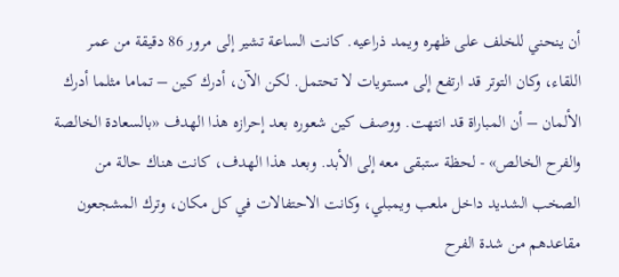أن ينحني للخلف على ظهره ويمد ذراعيه. كانت الساعة تشير إلى مرور 86 دقيقة من عمر اللقاء، وكان التوتر قد ارتفع إلى مستويات لا تحتمل. لكن الآن، أدرك كين – تماما مثلما أدرك الألمان – أن المباراة قد انتهت. ووصف كين شعوره بعد إحرازه هذا الهدف «بالسعادة الخالصة والفرح الخالص» - لحظة ستبقى معه إلى الأبد. وبعد هذا الهدف، كانت هناك حالة من الصخب الشديد داخل ملعب ويمبلي، وكانت الاحتفالات في كل مكان، وترك المشجعون مقاعدهم من شدة الفرح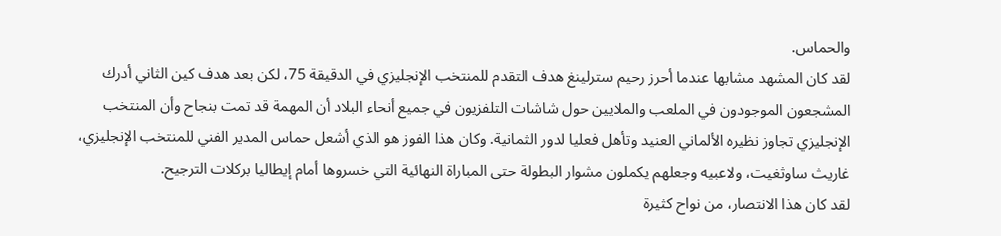والحماس.
لقد كان المشهد مشابها عندما أحرز رحيم سترلينغ هدف التقدم للمنتخب الإنجليزي في الدقيقة 75، لكن بعد هدف كين الثاني أدرك المشجعون الموجودون في الملعب والملايين حول شاشات التلفزيون في جميع أنحاء البلاد أن المهمة قد تمت بنجاح وأن المنتخب الإنجليزي تجاوز نظيره الألماني العنيد وتأهل فعليا لدور الثمانية. وكان هذا الفوز هو الذي أشعل حماس المدير الفني للمنتخب الإنجليزي، غاريث ساوثغيت، ولاعبيه وجعلهم يكملون مشوار البطولة حتى المباراة النهائية التي خسروها أمام إيطاليا بركلات الترجيح.
لقد كان هذا الانتصار، من نواح كثيرة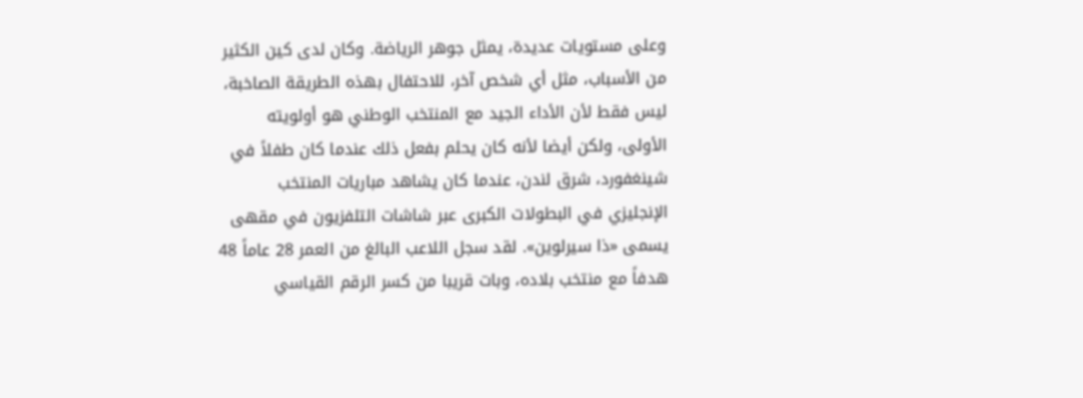وعلى مستويات عديدة، يمثل جوهر الرياضة. وكان لدى كين الكثير من الأسباب، مثل أي شخص آخر، للاحتفال بهذه الطريقة الصاخبة، ليس فقط لأن الأداء الجيد مع المنتخب الوطني هو أولويته الأولى، ولكن أيضا لأنه كان يحلم بفعل ذلك عندما كان طفلاً في شينغفورد، شرق لندن، عندما كان يشاهد مباريات المنتخب الإنجليزي في البطولات الكبرى عبر شاشات التلفزيون في مقهى يسمى «ذا سيرلوين». لقد سجل اللاعب البالغ من العمر 28 عاماً 48 هدفاً مع منتخب بلاده، وبات قريبا من كسر الرقم القياسي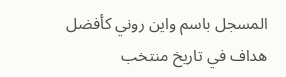المسجل باسم واين روني كأفضل هداف في تاريخ منتخب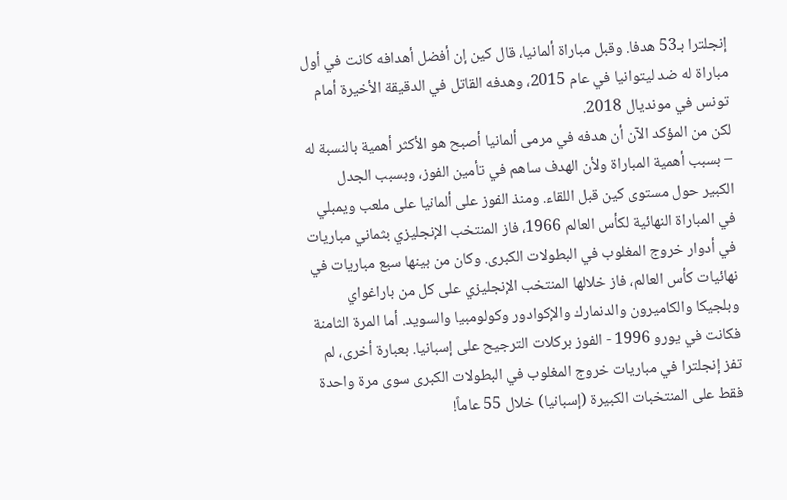إنجلترا بـ53 هدفا. وقبل مباراة ألمانيا، قال كين إن أفضل أهدافه كانت في أول مباراة له ضد ليتوانيا في عام 2015، وهدفه القاتل في الدقيقة الأخيرة أمام تونس في مونديال 2018.
لكن من المؤكد الآن أن هدفه في مرمى ألمانيا أصبح هو الأكثر أهمية بالنسبة له – بسبب أهمية المباراة ولأن الهدف ساهم في تأمين الفوز، وبسبب الجدل الكبير حول مستوى كين قبل اللقاء. ومنذ الفوز على ألمانيا على ملعب ويمبلي في المباراة النهائية لكأس العالم 1966، فاز المنتخب الإنجليزي بثماني مباريات في أدوار خروج المغلوب في البطولات الكبرى. وكان من بينها سبع مباريات في نهائيات كأس العالم، فاز خلالها المنتخب الإنجليزي على كل من باراغواي وبلجيكا والكاميرون والدنمارك والإكوادور وكولومبيا والسويد. أما المرة الثامنة فكانت في يورو 1996 - الفوز بركلات الترجيح على إسبانيا. بعبارة أخرى، لم تفز إنجلترا في مباريات خروج المغلوب في البطولات الكبرى سوى مرة واحدة فقط على المنتخبات الكبيرة (إسبانيا) خلال 55 عاماً!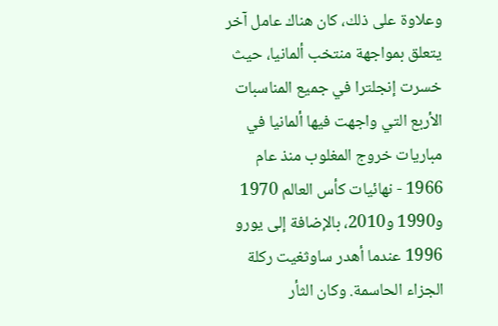وعلاوة على ذلك، كان هناك عامل آخر يتعلق بمواجهة منتخب ألمانيا، حيث خسرت إنجلترا في جميع المناسبات الأربع التي واجهت فيها ألمانيا في مباريات خروج المغلوب منذ عام 1966 - نهائيات كأس العالم 1970 و1990 و2010، بالإضافة إلى يورو 1996 عندما أهدر ساوثغيت ركلة الجزاء الحاسمة. وكان الثأر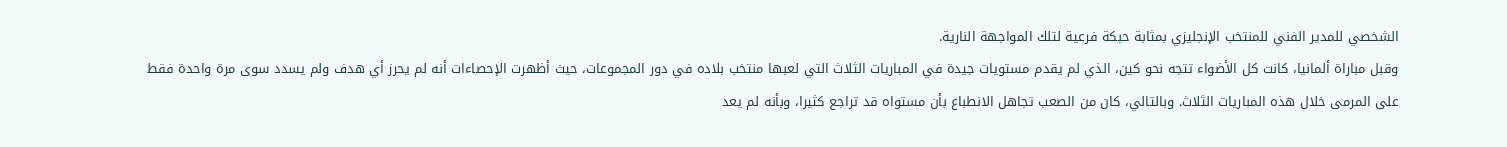الشخصي للمدير الفني للمنتخب الإنجليزي بمثابة حبكة فرعية لتلك المواجهة النارية.
وقبل مباراة ألمانيا، كانت كل الأضواء تتجه نحو كين، الذي لم يقدم مستويات جيدة في المباريات الثلاث التي لعبها منتخب بلاده في دور المجموعات، حيث أظهرت الإحصاءات أنه لم يحرز أي هدف ولم يسدد سوى مرة واحدة فقط على المرمى خلال هذه المباريات الثلاث. وبالتالي، كان من الصعب تجاهل الانطباع بأن مستواه قد تراجع كثيرا، وبأنه لم يعد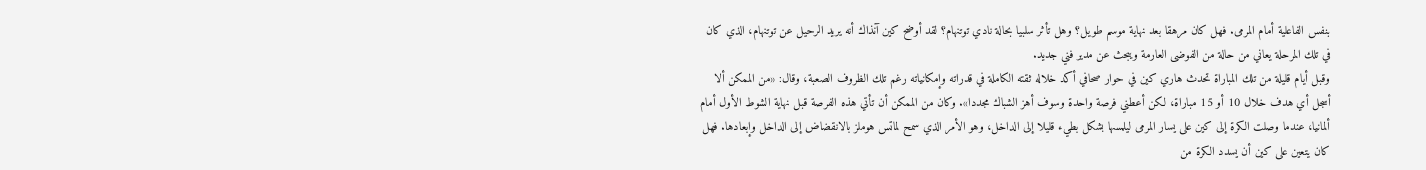بنفس الفاعلية أمام المرمى. فهل كان مرهقا بعد نهاية موسم طويل؟ وهل تأثر سلبيا بحالة نادي توتنهام؟ لقد أوضح كين آنذاك أنه يريد الرحيل عن توتنهام، الذي كان في تلك المرحلة يعاني من حالة من الفوضى العارمة ويبحث عن مدير فني جديد.
وقبل أيام قليلة من تلك المباراة تحدث هاري كين في حوار صحافي أكد خلاله ثقته الكاملة في قدراته وإمكانياته رغم تلك الظروف الصعبة، وقال: «من الممكن ألا أسجل أي هدف خلال 10 أو 15 مباراة، لكن أعطني فرصة واحدة وسوف أهز الشباك مجددا». وكان من الممكن أن تأتي هذه الفرصة قبل نهاية الشوط الأول أمام ألمانيا، عندما وصلت الكرة إلى كين على يسار المرمى ليلمسها بشكل بطيء قليلا إلى الداخل، وهو الأمر الذي سمح لماتس هوملز بالانقضاض إلى الداخل وإبعادها. فهل كان يتعين على كين أن يسدد الكرة من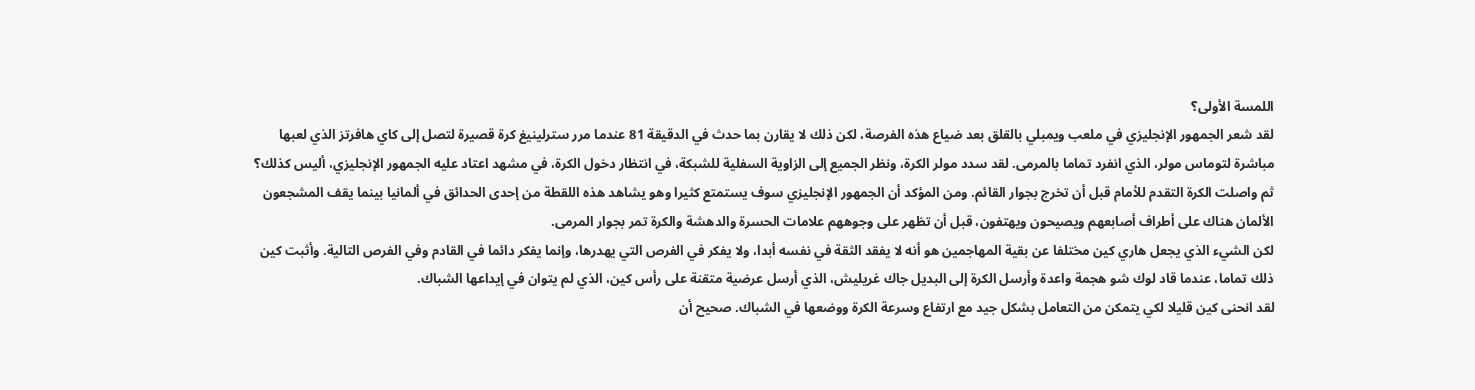اللمسة الأولى؟
لقد شعر الجمهور الإنجليزي في ملعب ويمبلي بالقلق بعد ضياع هذه الفرصة، لكن ذلك لا يقارن بما حدث في الدقيقة 81 عندما مرر سترلينيغ كرة قصيرة لتصل إلى كاي هافرتز الذي لعبها مباشرة لتوماس مولر، الذي انفرد تماما بالمرمى. لقد سدد مولر الكرة، ونظر الجميع إلى الزاوية السفلية للشبكة، في انتظار دخول الكرة، في مشهد اعتاد عليه الجمهور الإنجليزي، أليس كذلك؟ ثم واصلت الكرة التقدم للأمام قبل أن تخرج بجوار القائم. ومن المؤكد أن الجمهور الإنجليزي سوف يستمتع كثيرا وهو يشاهد هذه اللقطة من إحدى الحدائق في ألمانيا بينما يقف المشجعون الألمان هناك على أطراف أصابعهم ويصيحون ويهتفون، قبل أن تظهر على وجوههم علامات الحسرة والدهشة والكرة تمر بجوار المرمى.
لكن الشيء الذي يجعل هاري كين مختلفا عن بقية المهاجمين هو أنه لا يفقد الثقة في نفسه أبدا، ولا يفكر في الفرص التي يهدرها، وإنما يفكر دائما في القادم وفي الفرص التالية. وأثبت كين ذلك تماما، عندما قاد لوك شو هجمة واعدة وأرسل الكرة إلى البديل جاك غريليش، الذي أرسل عرضية متقنة على رأس كين، الذي لم يتوان في إيداعها الشباك.
لقد انحنى كين قليلا لكي يتمكن من التعامل بشكل جيد مع ارتفاع وسرعة الكرة ووضعها في الشباك. صحيح أن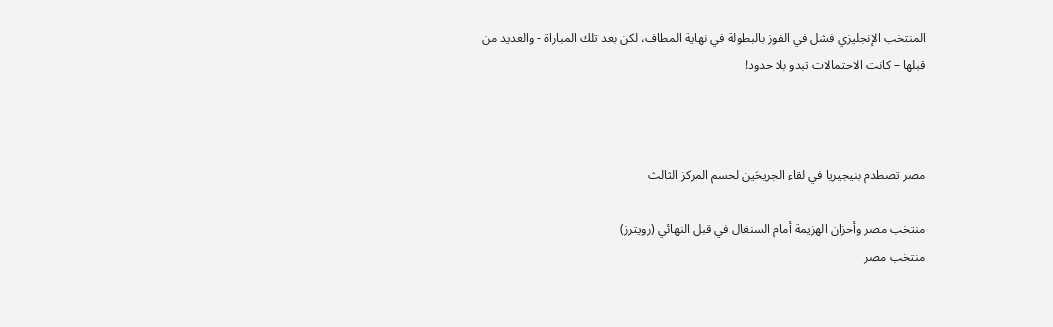المنتخب الإنجليزي فشل في الفوز بالبطولة في نهاية المطاف، لكن بعد تلك المباراة - والعديد من قبلها – كانت الاحتمالات تبدو بلا حدود!



مصر تصطدم بنيجيريا في لقاء الجريحَين لحسم المركز الثالث

منتخب مصر وأحزان الهزيمة أمام السنغال في قبل النهائي (رويترز)
منتخب مصر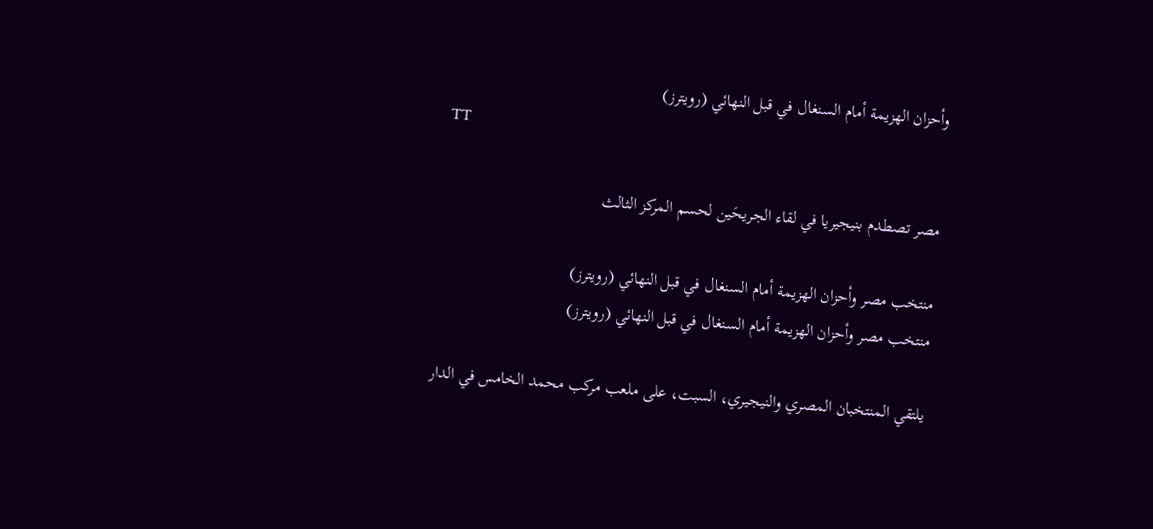وأحزان الهزيمة أمام السنغال في قبل النهائي (رويترز)
TT

مصر تصطدم بنيجيريا في لقاء الجريحَين لحسم المركز الثالث

منتخب مصر وأحزان الهزيمة أمام السنغال في قبل النهائي (رويترز)
منتخب مصر وأحزان الهزيمة أمام السنغال في قبل النهائي (رويترز)

يلتقي المنتخبان المصري والنيجيري، السبت، على ملعب مركب محمد الخامس في الدار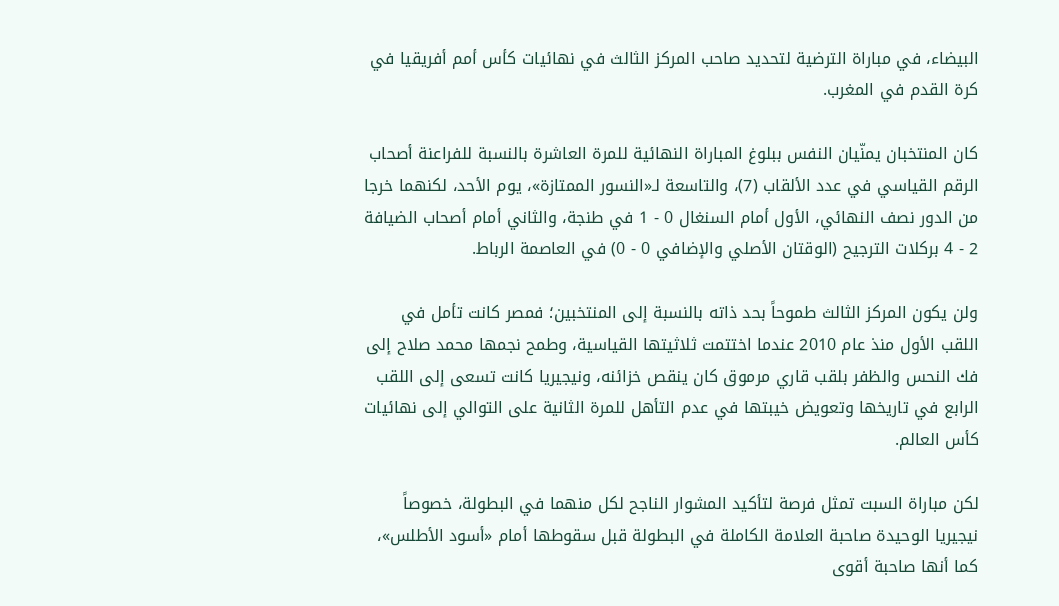البيضاء، في مباراة الترضية لتحديد صاحب المركز الثالث في نهائيات كأس أمم أفريقيا في كرة القدم في المغرب.

كان المنتخبان يمنّيان النفس ببلوغ المباراة النهائية للمرة العاشرة بالنسبة للفراعنة أصحاب الرقم القياسي في عدد الألقاب (7)، والتاسعة لـ«النسور الممتازة»، يوم الأحد، لكنهما خرجا من الدور نصف النهائي، الأول أمام السنغال 0 - 1 في طنجة، والثاني أمام أصحاب الضيافة 2 - 4 بركلات الترجيح (الوقتان الأصلي والإضافي 0 - 0) في العاصمة الرباط.

ولن يكون المركز الثالث طموحاً بحد ذاته بالنسبة إلى المنتخبين؛ فمصر كانت تأمل في اللقب الأول منذ عام 2010 عندما اختتمت ثلاثيتها القياسية، وطمح نجمها محمد صلاح إلى فك النحس والظفر بلقب قاري مرموق كان ينقص خزائنه، ونيجيريا كانت تسعى إلى اللقب الرابع في تاريخها وتعويض خيبتها في عدم التأهل للمرة الثانية على التوالي إلى نهائيات كأس العالم.

لكن مباراة السبت تمثل فرصة لتأكيد المشوار الناجح لكل منهما في البطولة، خصوصاً نيجيريا الوحيدة صاحبة العلامة الكاملة في البطولة قبل سقوطها أمام «أسود الأطلس»، كما أنها صاحبة أقوى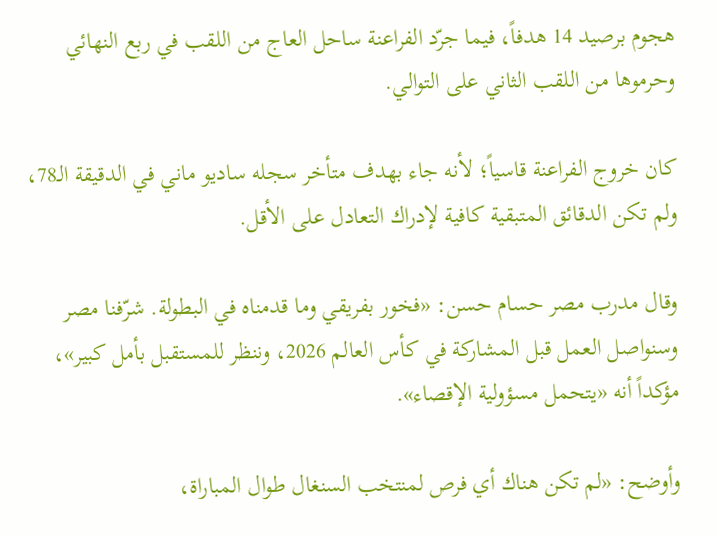هجوم برصيد 14 هدفاً، فيما جرّد الفراعنة ساحل العاج من اللقب في ربع النهائي وحرموها من اللقب الثاني على التوالي.

كان خروج الفراعنة قاسياً؛ لأنه جاء بهدف متأخر سجله ساديو ماني في الدقيقة الـ78، ولم تكن الدقائق المتبقية كافية لإدراك التعادل على الأقل.

وقال مدرب مصر حسام حسن: «فخور بفريقي وما قدمناه في البطولة. شرّفنا مصر وسنواصل العمل قبل المشاركة في كأس العالم 2026، وننظر للمستقبل بأمل كبير»، مؤكداً أنه «يتحمل مسؤولية الإقصاء».

وأوضح: «لم تكن هناك أي فرص لمنتخب السنغال طوال المباراة،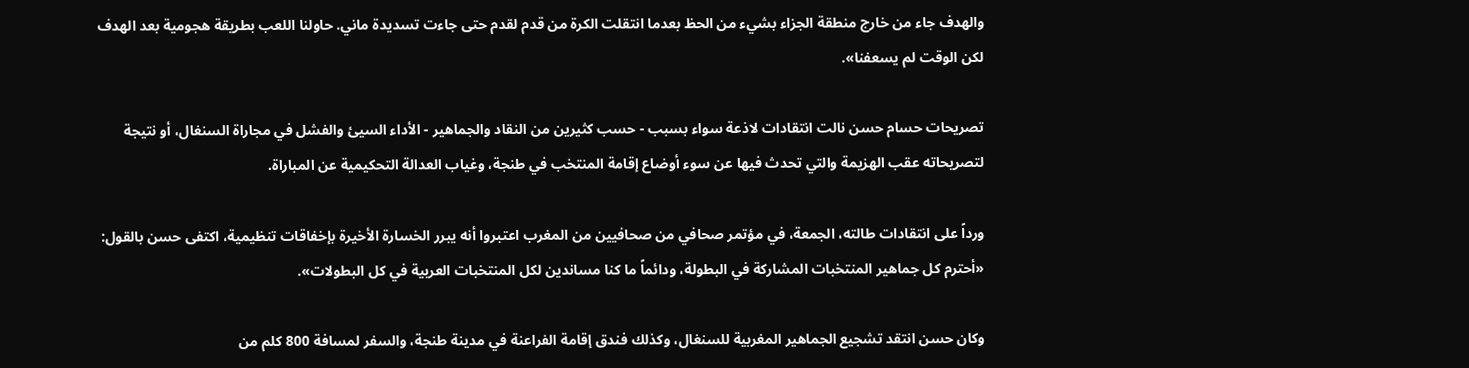والهدف جاء من خارج منطقة الجزاء بشيء من الحظ بعدما انتقلت الكرة من قدم لقدم حتى جاءت تسديدة ماني. حاولنا اللعب بطريقة هجومية بعد الهدف لكن الوقت لم يسعفنا».

تصريحات حسام حسن نالت انتقادات لاذعة سواء بسبب - حسب كثيرين من النقاد والجماهير - الأداء السيئ والفشل في مجاراة السنغال، أو نتيجة لتصريحاته عقب الهزيمة والتي تحدث فيها عن سوء أوضاع إقامة المنتخب في طنجة، وغياب العدالة التحكيمية عن المباراة.

ورداً على انتقادات طالته، الجمعة، في مؤتمر صحافي من صحافيين من المغرب اعتبروا أنه يبرر الخسارة الأخيرة بإخفاقات تنظيمية، اكتفى حسن بالقول: «أحترم كل جماهير المنتخبات المشاركة في البطولة، ودائماً ما كنا مساندين لكل المنتخبات العربية في كل البطولات».

وكان حسن انتقد تشجيع الجماهير المغربية للسنغال، وكذلك فندق إقامة الفراعنة في مدينة طنجة، والسفر لمسافة 800 كلم من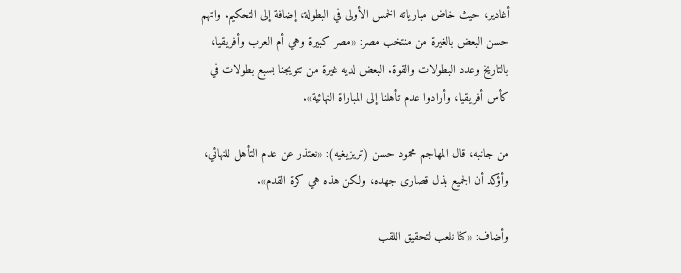أغادير، حيث خاض مبارياته الخمس الأولى في البطولة، إضافة إلى التحكيم. واتهم حسن البعض بالغيرة من منتخب مصر: «مصر كبيرة وهي أم العرب وأفريقيا، بالتاريخ وعدد البطولات والقوة. البعض لديه غيرة من تتويجنا بسبع بطولات في كأس أفريقيا، وأرادوا عدم تأهلنا إلى المباراة النهائية».

من جانبه، قال المهاجم محمود حسن (تريزيغيه): «نعتذر عن عدم التأهل للنهائي، وأؤكد أن الجميع بذل قصارى جهده، ولكن هذه هي كرة القدم».

وأضاف: «كنا نلعب لتحقيق اللقب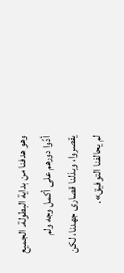وهو هدفنا من بداية البطولة. الجميع أدّوا دورهم على أكمل وجه ولم يقصروا، وبذلنا قصارى جهدنا، لكن لم يحالفنا التوفيق».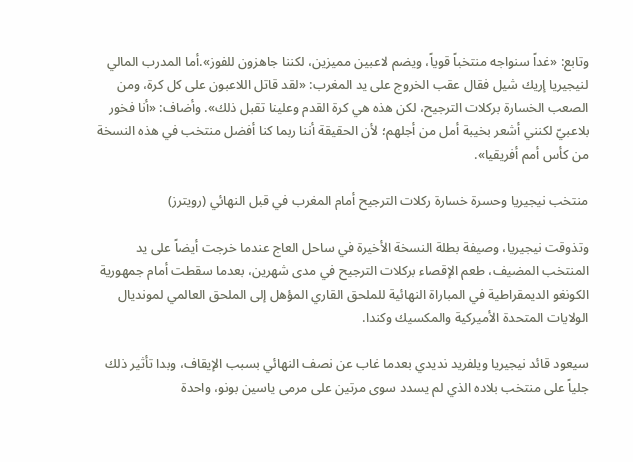وتابع: «غداً سنواجه منتخباً قوياً، ويضم لاعبين مميزين، لكننا جاهزون للفوز».أما المدرب المالي لنيجيريا إريك شيل فقال عقب الخروج على يد المغرب: «لقد قاتل اللاعبون على كل كرة، ومن الصعب الخسارة بركلات الترجيح، لكن هذه هي كرة القدم وعلينا تقبل ذلك». وأضاف: «أنا فخور بلاعبيّ لكنني أشعر بخيبة أمل من أجلهم؛ لأن الحقيقة أننا ربما كنا أفضل منتخب في هذه النسخة من كأس أمم أفريقيا».

منتخب نيجيريا وحسرة خسارة ركلات الترجيح أمام المغرب في قبل النهائي (رويترز)

وتذوقت نيجيريا، وصيفة بطلة النسخة الأخيرة في ساحل العاج عندما خرجت أيضاً على يد المنتخب المضيف، طعم الإقصاء بركلات الترجيح في مدى شهرين، بعدما سقطت أمام جمهورية الكونغو الديمقراطية في المباراة النهائية للملحق القاري المؤهل إلى الملحق العالمي لمونديال الولايات المتحدة الأميركية والمكسيك وكندا.

سيعود قائد نيجيريا ويلفريد نديدي بعدما غاب عن نصف النهائي بسبب الإيقاف، وبدا تأثير ذلك جلياً على منتخب بلاده الذي لم يسدد سوى مرتين على مرمى ياسين بونو، واحدة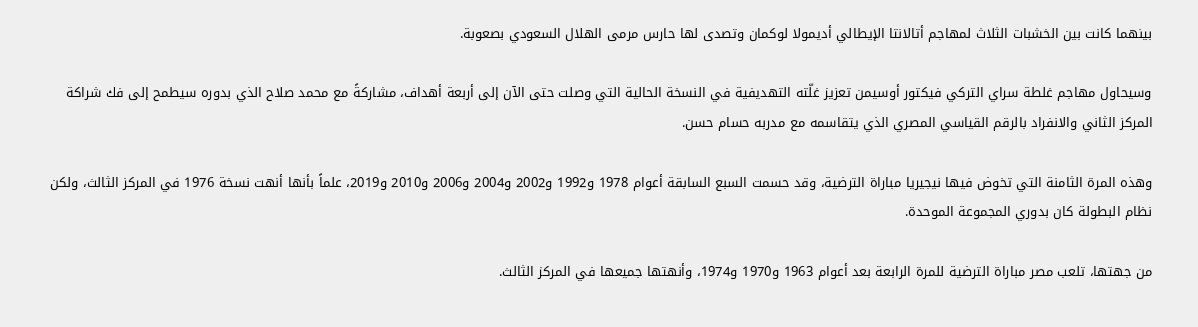بينهما كانت بين الخشبات الثلاث لمهاجم أتالانتا الإيطالي أديمولا لوكمان وتصدى لها حارس مرمى الهلال السعودي بصعوبة.

وسيحاول مهاجم غلطة سراي التركي فيكتور أوسيمن تعزيز غلّته التهديفية في النسخة الحالية التي وصلت حتى الآن إلى أربعة أهداف، مشاركةً مع محمد صلاح الذي بدوره سيطمح إلى فك شراكة المركز الثاني والانفراد بالرقم القياسي المصري الذي يتقاسمه مع مدربه حسام حسن.

وهذه المرة الثامنة التي تخوض فيها نيجيريا مباراة الترضية، وقد حسمت السبع السابقة أعوام 1978 و1992 و2002 و2004 و2006 و2010 و2019، علماً بأنها أنهت نسخة 1976 في المركز الثالث، ولكن نظام البطولة كان بدوري المجموعة الموحدة.

من جهتها، تلعب مصر مباراة الترضية للمرة الرابعة بعد أعوام 1963 و1970 و1974، وأنهتها جميعها في المركز الثالث.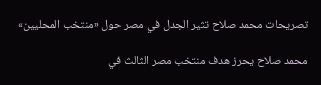تصريحات محمد صلاح تثير الجدل في مصر حول «منتخب المحليين»

محمد صلاح يحرز هدف منتخب مصر الثالث في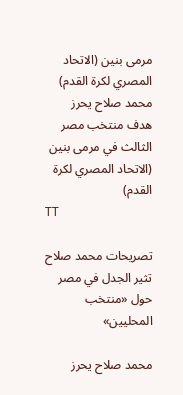مرمى بنين (الاتحاد المصري لكرة القدم)
محمد صلاح يحرز هدف منتخب مصر الثالث في مرمى بنين (الاتحاد المصري لكرة القدم)
TT

تصريحات محمد صلاح تثير الجدل في مصر حول «منتخب المحليين»

محمد صلاح يحرز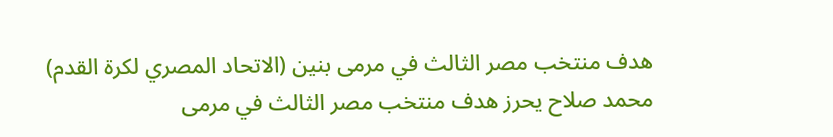هدف منتخب مصر الثالث في مرمى بنين (الاتحاد المصري لكرة القدم)
محمد صلاح يحرز هدف منتخب مصر الثالث في مرمى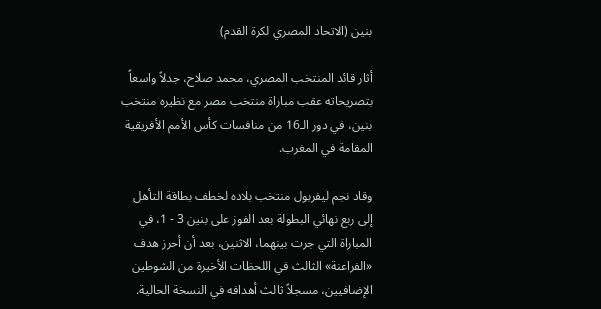بنين (الاتحاد المصري لكرة القدم)

أثار قائد المنتخب المصري، محمد صلاح، جدلاً واسعاً بتصريحاته عقب مباراة منتخب مصر مع نظيره منتخب بنين، في دور الـ16 من منافسات كأس الأمم الأفريقية المقامة في المغرب.

وقاد نجم ليفربول منتخب بلاده لخطف بطاقة التأهل إلى ربع نهائي البطولة بعد الفوز على بنين 3 - 1، في المباراة التي جرت بينهما، الاثنين، بعد أن أحرز هدف «الفراعنة» الثالث في اللحظات الأخيرة من الشوطين الإضافيين، مسجلاً ثالث أهدافه في النسخة الحالية.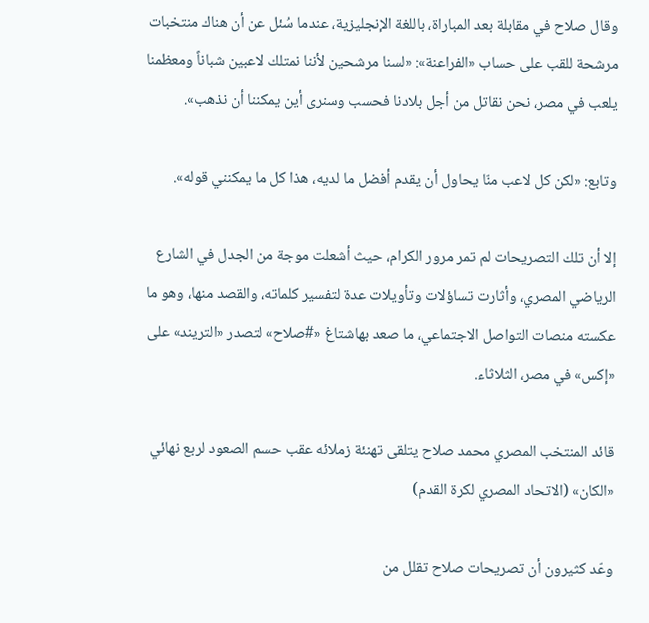وقال صلاح في مقابلة بعد المباراة، باللغة الإنجليزية، عندما سُئل عن أن هناك منتخبات مرشحة للقب على حساب «الفراعنة»: «لسنا مرشحين لأننا نمتلك لاعبين شباناً ومعظمنا يلعب في مصر، نحن نقاتل من أجل بلادنا فحسب وسنرى أين يمكننا أن نذهب».

وتابع: «لكن كل لاعب منّا يحاول أن يقدم أفضل ما لديه، هذا كل ما يمكنني قوله».

إلا أن تلك التصريحات لم تمر مرور الكرام، حيث أشعلت موجة من الجدل في الشارع الرياضي المصري، وأثارت تساؤلات وتأويلات عدة لتفسير كلماته، والقصد منها، وهو ما عكسته منصات التواصل الاجتماعي، ما صعد بهاشتاغ «#صلاح» لتصدر «التريند» على «إكس» في مصر، الثلاثاء.

قائد المنتخب المصري محمد صلاح يتلقى تهنئة زملائه عقب حسم الصعود لربع نهائي «الكان» (الاتحاد المصري لكرة القدم)

وعّد كثيرون أن تصريحات صلاح تقلل من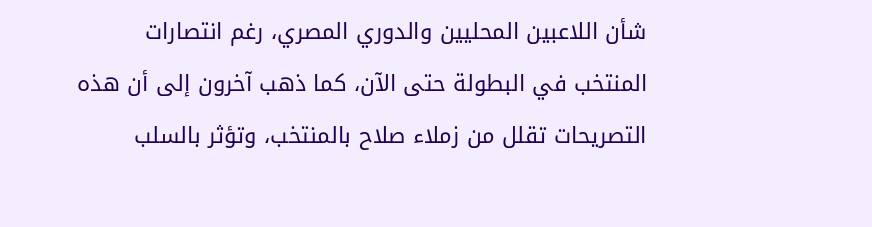شأن اللاعبين المحليين والدوري المصري، رغم انتصارات المنتخب في البطولة حتى الآن، كما ذهب آخرون إلى أن هذه التصريحات تقلل من زملاء صلاح بالمنتخب، وتؤثر بالسلب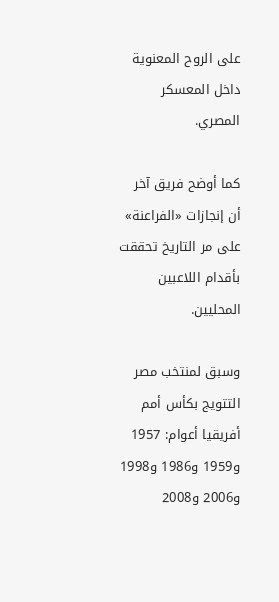على الروح المعنوية داخل المعسكر المصري.

كما أوضح فريق آخر أن إنجازات «الفراعنة» على مر التاريخ تحققت بأقدام اللاعبين المحليين.

وسبق لمنتخب مصر التتويج بكأس أمم أفريقيا أعوام: 1957 و1959 و1986 و1998 و2006 و2008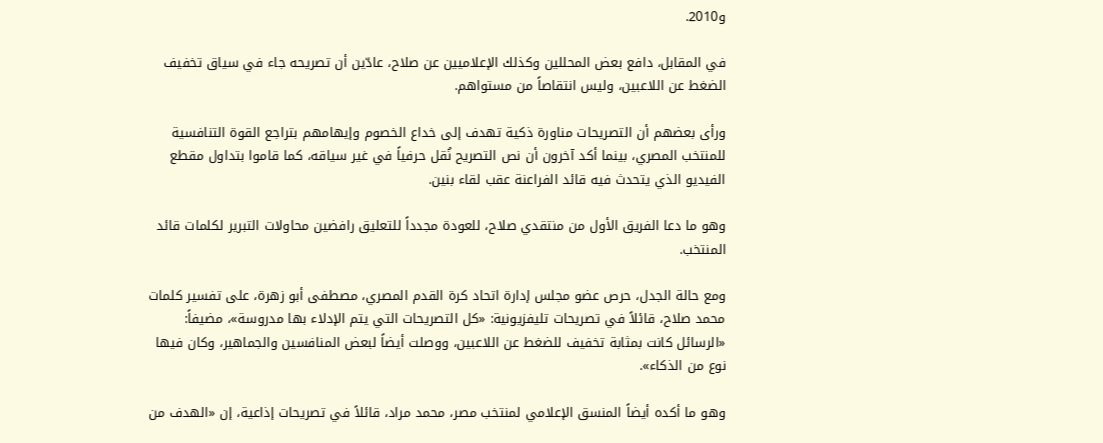و2010.

في المقابل، دافع بعض المحللين وكذلك الإعلاميين عن صلاح، عادّين أن تصريحه جاء في سياق تخفيف الضغط عن اللاعبين، وليس انتقاصاً من مستواهم.

ورأى بعضهم أن التصريحات مناورة ذكية تهدف إلى خداع الخصوم وإيهامهم بتراجع القوة التنافسية للمنتخب المصري، بينما أكد آخرون أن نص التصريح نُقل حرفياً في غير سياقه، كما قاموا بتداول مقطع الفيديو الذي يتحدث فيه قائد الفراعنة عقب لقاء بنين.

وهو ما دعا الفريق الأول من منتقدي صلاح، للعودة مجدداً للتعليق رافضين محاولات التبرير لكلمات قائد المنتخب.

ومع حالة الجدل، حرص عضو مجلس إدارة اتحاد كرة القدم المصري، مصطفى أبو زهرة، على تفسير كلمات محمد صلاح، قائلاً في تصريحات تليفزيونية: «كل التصريحات التي يتم الإدلاء بها مدروسة»، مضيفاً: «الرسائل كانت بمثابة تخفيف للضغط عن اللاعبين، ووصلت أيضاً لبعض المنافسين والجماهير، وكان فيها نوع من الذكاء».

وهو ما أكده أيضاً المنسق الإعلامي لمنتخب مصر، محمد مراد، قائلاً في تصريحات إذاعية، إن «الهدف من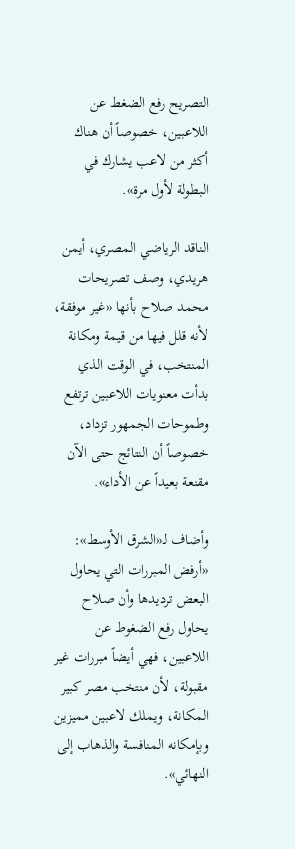التصريح رفع الضغط عن اللاعبين، خصوصاً أن هناك أكثر من لاعب يشارك في البطولة لأول مرة».

الناقد الرياضي المصري، أيمن هريدي، وصف تصريحات محمد صلاح بأنها «غير موفقة، لأنه قلل فيها من قيمة ومكانة المنتخب، في الوقت الذي بدأت معنويات اللاعبين ترتفع وطموحات الجمهور تزداد، خصوصاً أن النتائج حتى الآن مقنعة بعيداً عن الأداء».

وأضاف لـ«الشرق الأوسط»: «أرفض المبررات التي يحاول البعض ترديدها وأن صلاح يحاول رفع الضغوط عن اللاعبين، فهي أيضاً مبررات غير مقبولة، لأن منتخب مصر كبير المكانة، ويملك لاعبين مميزين وبإمكانه المنافسة والذهاب إلى النهائي».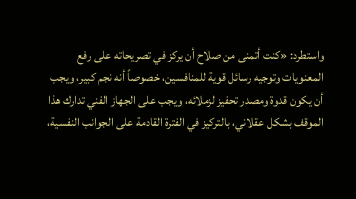واستطرد: «كنت أتمنى من صلاح أن يركز في تصريحاته على رفع المعنويات وتوجيه رسائل قوية للمنافسين، خصوصاً أنه نجم كبير، ويجب أن يكون قدوة ومصدر تحفيز لزملائه، ويجب على الجهاز الفني تدارك هذا الموقف بشكل عقلاني، بالتركيز في الفترة القادمة على الجوانب النفسية،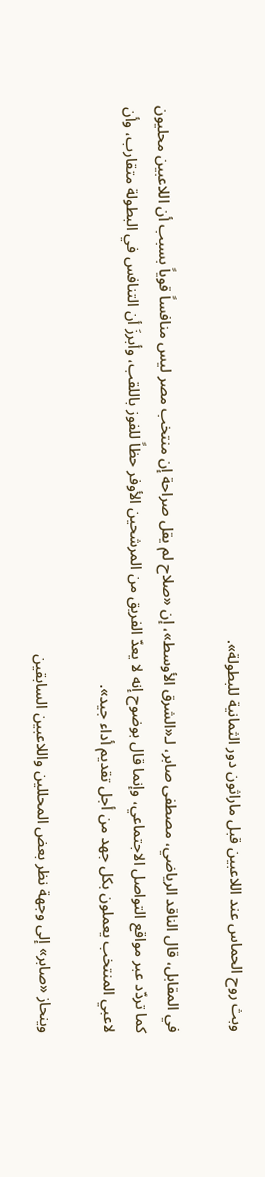وبث روح الحماس عند اللاعبين قبل ماراثون دور الثمانية للبطولة».

في المقابل، قال الناقد الرياضي، مصطفى صابر، لـ«الشرق الأوسط»، إن «صلاح لم يقل صراحة إن منتخب مصر ليس منافساً قوياً بسبب أن اللاعبين محليون كما تردّد عبر مواقع التواصل الاجتماعي، وإنما قال بوضوح إنه لا يعدّ الفريق من المرشحين الأوفر حظاً للفوز باللقب، وأبرزَ أن التنافس في البطولة متقارب، وأن لاعبي المنتخب يعملون بكل جهد من أجل تقديم أداء جيد».

وينحاز «صابر» إلى وجهة نظر بعض المحللين واللاعبين السابقين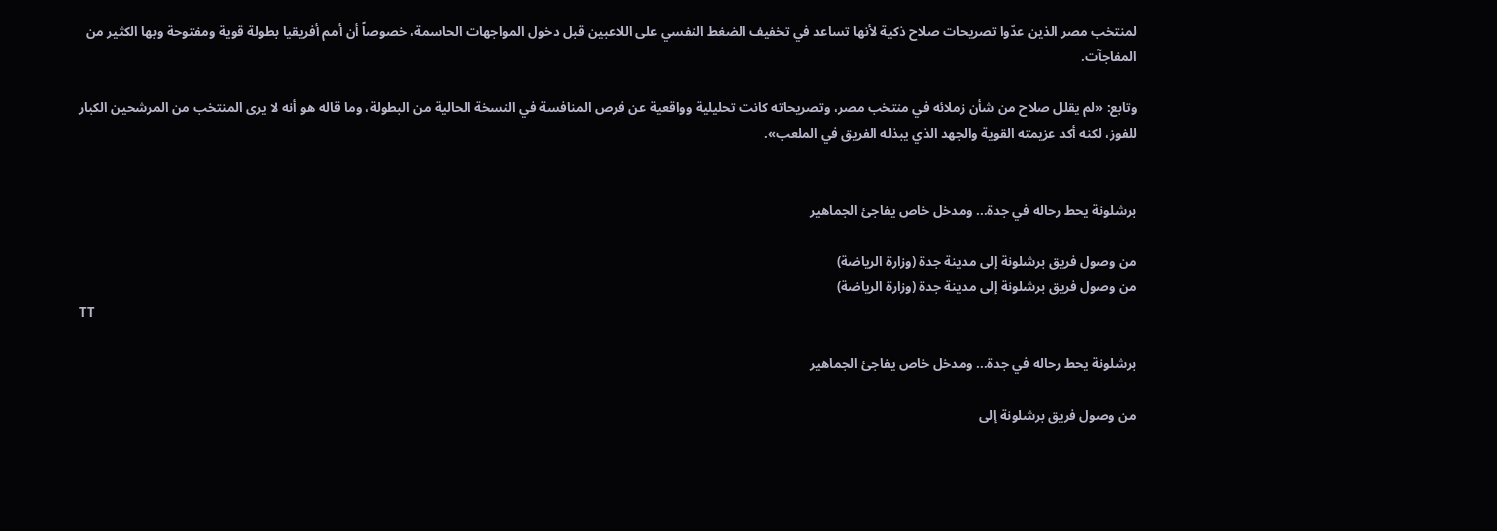لمنتخب مصر الذين عدّوا تصريحات صلاح ذكية لأنها تساعد في تخفيف الضغط النفسي على اللاعبين قبل دخول المواجهات الحاسمة، خصوصاً أن أمم أفريقيا بطولة قوية ومفتوحة وبها الكثير من المفاجآت.

وتابع: «لم يقلل صلاح من شأن زملائه في منتخب مصر، وتصريحاته كانت تحليلية وواقعية عن فرص المنافسة في النسخة الحالية من البطولة، وما قاله هو أنه لا يرى المنتخب من المرشحين الكبار للفوز، لكنه أكد عزيمته القوية والجهد الذي يبذله الفريق في الملعب».


برشلونة يحط رحاله في جدة... ومدخل خاص يفاجئ الجماهير

من وصول فريق برشلونة إلى مدينة جدة (وزارة الرياضة)
من وصول فريق برشلونة إلى مدينة جدة (وزارة الرياضة)
TT

برشلونة يحط رحاله في جدة... ومدخل خاص يفاجئ الجماهير

من وصول فريق برشلونة إلى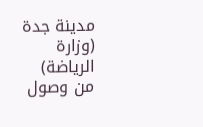مدينة جدة (وزارة الرياضة)
من وصول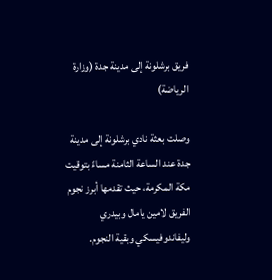فريق برشلونة إلى مدينة جدة (وزارة الرياضة)

وصلت بعثة نادي برشلونة إلى مدينة جدة عند الساعة الثامنة مساءً بتوقيت مكة المكرمة، حيث تقدمها أبرز نجوم الفريق لامين يامال وبيدري وليفاندوفيسكي وبقية النجوم.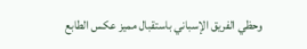وحظي الفريق الإسباني باستقبال مميز عكس الطابع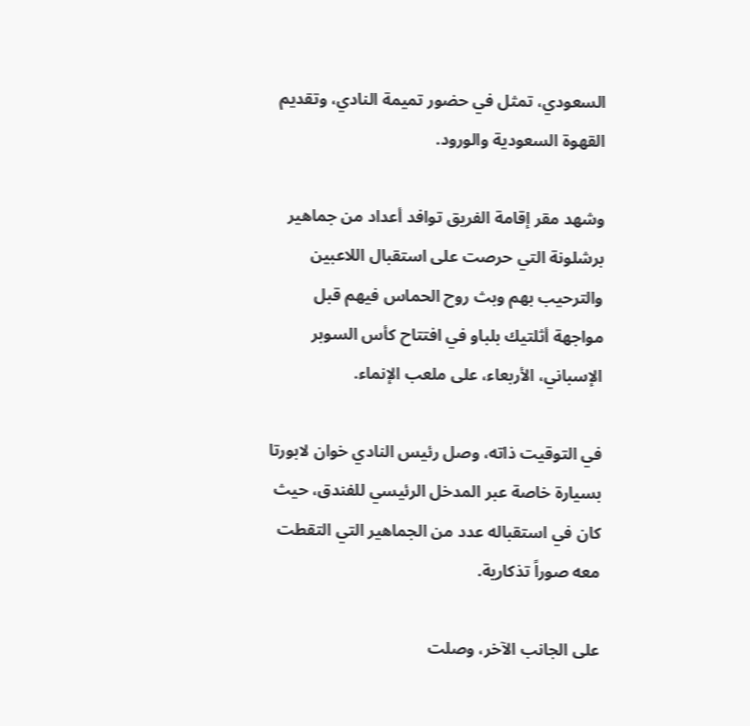السعودي، تمثل في حضور تميمة النادي، وتقديم القهوة السعودية والورود.

وشهد مقر إقامة الفريق توافد أعداد من جماهير برشلونة التي حرصت على استقبال اللاعبين والترحيب بهم وبث روح الحماس فيهم قبل مواجهة أثلتيك بلباو في افتتاح كأس السوبر الإسباني، الأربعاء، على ملعب الإنماء.

في التوقيت ذاته، وصل رئيس النادي خوان لابورتا بسيارة خاصة عبر المدخل الرئيسي للفندق، حيث كان في استقباله عدد من الجماهير التي التقطت معه صوراً تذكارية.

على الجانب الآخر، وصلت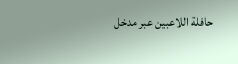حافلة اللاعبين عبر مدخل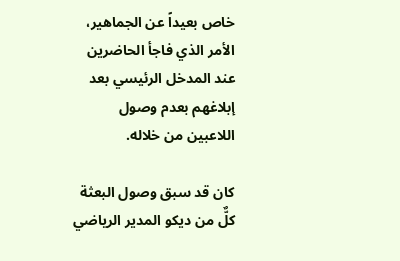خاص بعيداً عن الجماهير، الأمر الذي فاجأ الحاضرين عند المدخل الرئيسي بعد إبلاغهم بعدم وصول اللاعبين من خلاله.

كان قد سبق وصول البعثة كلٌّ من ديكو المدير الرياضي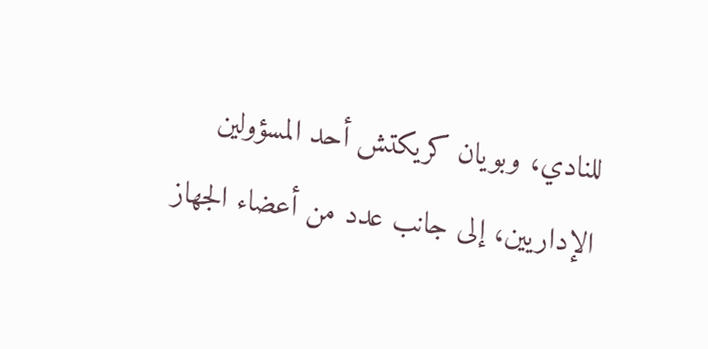للنادي، وبويان كريكتش أحد المسؤولين الإداريين، إلى جانب عدد من أعضاء الجهاز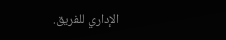الإداري للفريق.